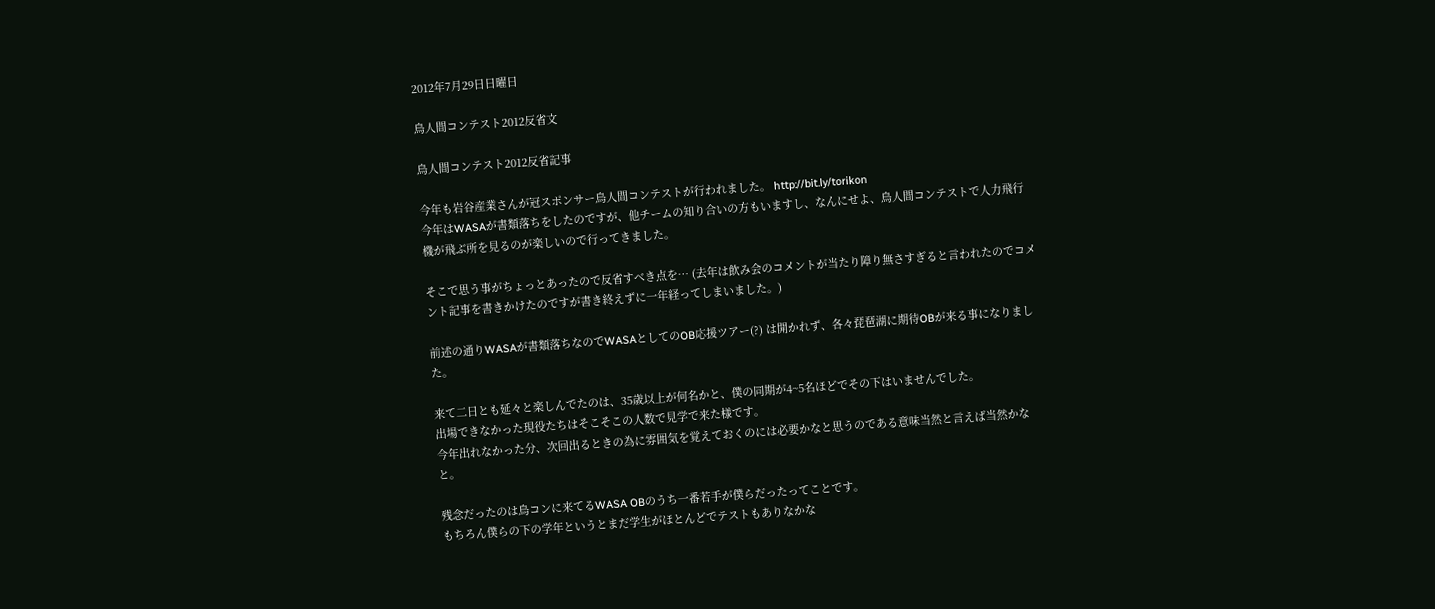2012年7月29日日曜日

鳥人間コンテスト2012反省文

鳥人間コンテスト2012反省記事

今年も岩谷産業さんが冠スポンサー鳥人間コンテストが行われました。 http://bit.ly/torikon
今年はWASAが書類落ちをしたのですが、他チームの知り合いの方もいますし、なんにせよ、鳥人間コンテストで人力飛行機が飛ぶ所を見るのが楽しいので行ってきました。

そこで思う事がちょっとあったので反省すべき点を… (去年は飲み会のコメントが当たり障り無さすぎると言われたのでコメント記事を書きかけたのですが書き終えずに一年経ってしまいました。)

前述の通りWASAが書類落ちなのでWASAとしてのOB応援ツアー(?) は開かれず、各々琵琶湖に期待OBが来る事になりました。

来て二日とも延々と楽しんでたのは、35歳以上が何名かと、僕の同期が4~5名ほどでその下はいませんでした。
出場できなかった現役たちはそこそこの人数で見学で来た様です。
今年出れなかった分、次回出るときの為に雰囲気を覚えておくのには必要かなと思うのである意味当然と言えば当然かなと。

残念だったのは鳥コンに来てるWASA OBのうち一番若手が僕らだったってことです。
もちろん僕らの下の学年というとまだ学生がほとんどでテストもありなかな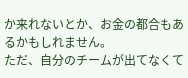か来れないとか、お金の都合もあるかもしれません。
ただ、自分のチームが出てなくて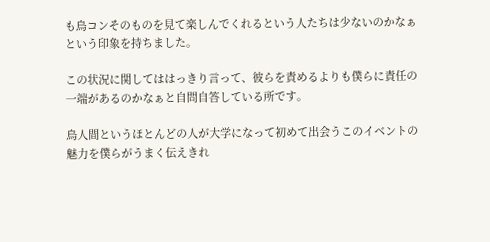も鳥コンそのものを見て楽しんでくれるという人たちは少ないのかなぁという印象を持ちました。

この状況に関してははっきり言って、彼らを責めるよりも僕らに責任の一端があるのかなぁと自問自答している所です。

鳥人間というほとんどの人が大学になって初めて出会うこのイベントの魅力を僕らがうまく伝えきれ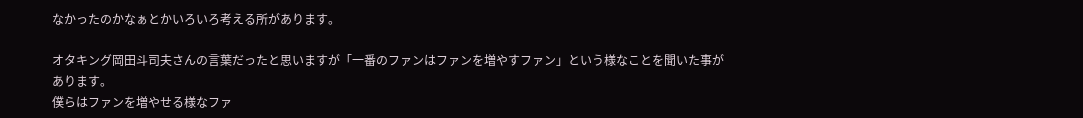なかったのかなぁとかいろいろ考える所があります。

オタキング岡田斗司夫さんの言葉だったと思いますが「一番のファンはファンを増やすファン」という様なことを聞いた事があります。
僕らはファンを増やせる様なファ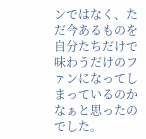ンではなく、ただ今あるものを自分たちだけで味わうだけのファンになってしまっているのかなぁと思ったのでした。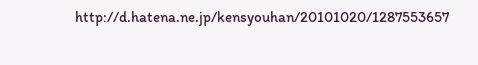http://d.hatena.ne.jp/kensyouhan/20101020/1287553657